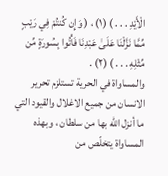الْأَيْدِ . . . ) (١) ، ( وَإِن كُنتُمْ فِي رَيْبٍ مِّمَّا نَزَّلْنَا عَلَىٰ عَبْدِنَا فَأْتُوا بِسُورَةٍ مِّن مِّثْلِهِ . . . ) (٢) .
والمساواة في الحرية تستلزم تحرير الانسان من جميع الاغلال والقيود التي ما أنزل الله بها من سلطان ، وبهذه المساواة يتخلّص من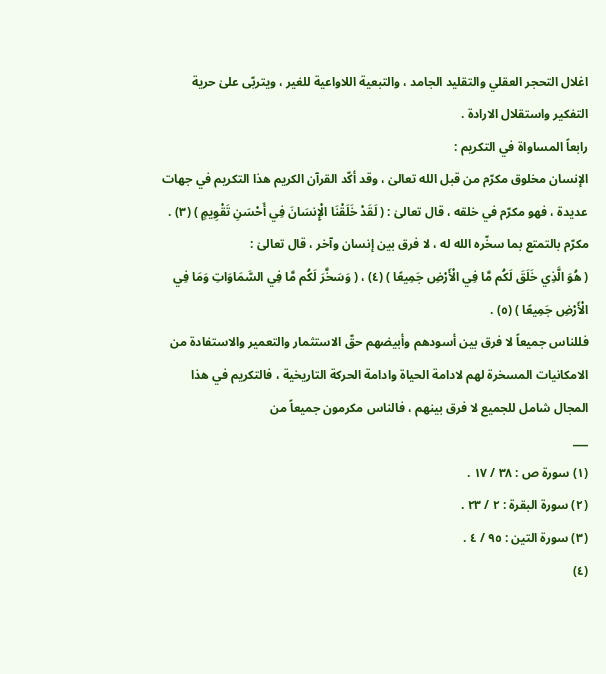اغلال التحجر العقلي والتقليد الجامد ، والتبعية اللاواعية للغير ، ويتربّى علىٰ حرية التفكير واستقلال الارادة .
رابعاً المساواة في التكريم :
الإنسان مخلوق مكرّم من قبل الله تعالىٰ ، وقد أكّد القرآن الكريم هذا التكريم في جهات عديدة ، فهو مكرّم في خلقه ، قال تعالىٰ : ( لَقَدْ خَلَقْنَا الْإِنسَانَ فِي أَحْسَنِ تَقْوِيمٍ ) (٣) .
مكرّم بالتمتع بما سخّره الله له ، لا فرق بين إنسان وآخر ، قال تعالىٰ :
( هُوَ الَّذِي خَلَقَ لَكُم مَّا فِي الْأَرْضِ جَمِيعًا ) (٤) ، ( وَسَخَّرَ لَكُم مَّا فِي السَّمَاوَاتِ وَمَا فِي الْأَرْضِ جَمِيعًا ) (٥) .
فللناس جميعاً لا فرق بين أسودهم وأبيضهم حقّ الاستثمار والتعمير والاستفادة من الامكانيات المسخرة لهم لادامة الحياة وادامة الحركة التاريخية ، فالتكريم في هذا المجال شامل للجميع لا فرق بينهم ، فالناس مكرمون جميعاً من
___
(١) سورة ص : ٣٨ / ١٧ .
(٢) سورة البقرة : ٢ / ٢٣ .
(٣) سورة التين : ٩٥ / ٤ .
(٤)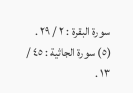سورة البقرة : ٢ / ٢٩ .
(٥) سورة الجاثية : ٤٥ / ١٣ .